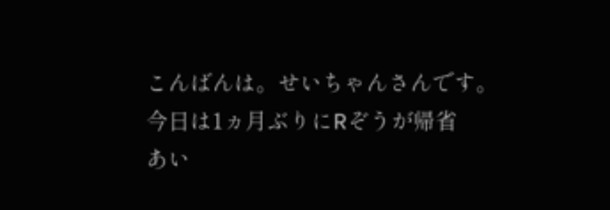こんばんは。せいちゃんさんです。
今日は1ヵ月ぶりにRぞうが帰省
あい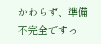かわらず、準備不完全ですっ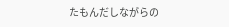たもんだしながらの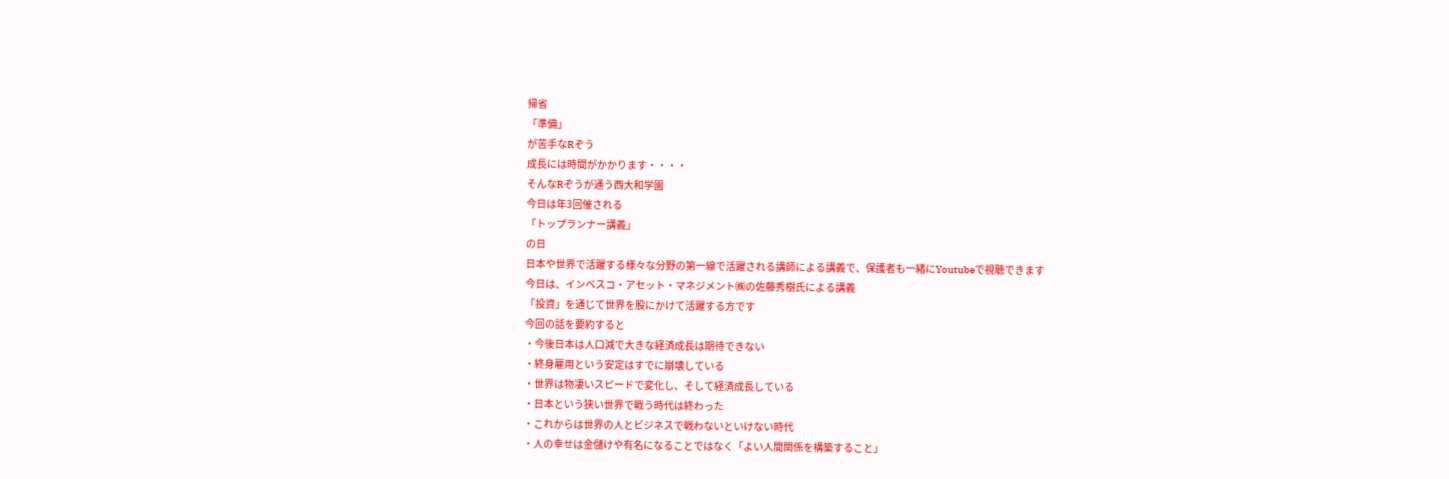帰省
「準備」
が苦手なRぞう
成長には時間がかかります・・・・
そんなRぞうが通う西大和学園
今日は年3回催される
「トップランナー講義」
の日
日本や世界で活躍する様々な分野の第一線で活躍される講師による講義で、保護者も一緒にYoutubeで視聴できます
今日は、インベスコ・アセット・マネジメント㈱の佐藤秀樹氏による講義
「投資」を通じて世界を股にかけて活躍する方です
今回の話を要約すると
・今後日本は人口減で大きな経済成長は期待できない
・終身雇用という安定はすでに崩壊している
・世界は物凄いスピードで変化し、そして経済成長している
・日本という狭い世界で戦う時代は終わった
・これからは世界の人とビジネスで戦わないといけない時代
・人の幸せは金儲けや有名になることではなく「よい人間関係を構築すること」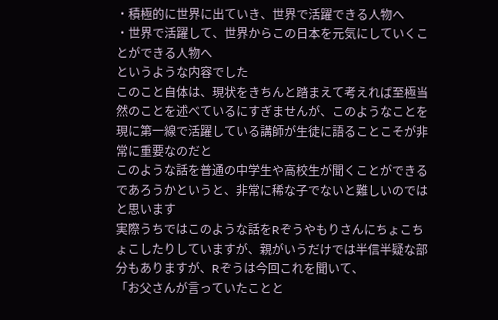・積極的に世界に出ていき、世界で活躍できる人物へ
・世界で活躍して、世界からこの日本を元気にしていくことができる人物へ
というような内容でした
このこと自体は、現状をきちんと踏まえて考えれば至極当然のことを述べているにすぎませんが、このようなことを現に第一線で活躍している講師が生徒に語ることこそが非常に重要なのだと
このような話を普通の中学生や高校生が聞くことができるであろうかというと、非常に稀な子でないと難しいのではと思います
実際うちではこのような話をRぞうやもりさんにちょこちょこしたりしていますが、親がいうだけでは半信半疑な部分もありますが、Rぞうは今回これを聞いて、
「お父さんが言っていたことと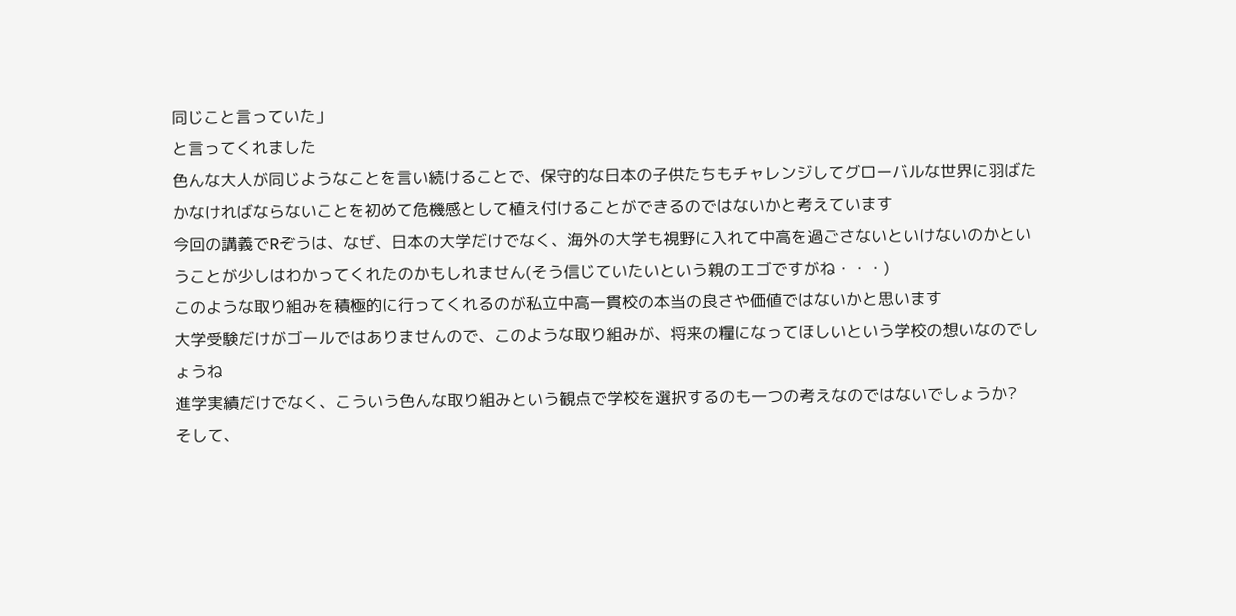同じこと言っていた」
と言ってくれました
色んな大人が同じようなことを言い続けることで、保守的な日本の子供たちもチャレンジしてグローバルな世界に羽ばたかなければならないことを初めて危機感として植え付けることができるのではないかと考えています
今回の講義でRぞうは、なぜ、日本の大学だけでなく、海外の大学も視野に入れて中高を過ごさないといけないのかということが少しはわかってくれたのかもしれません(そう信じていたいという親のエゴですがね・・・)
このような取り組みを積極的に行ってくれるのが私立中高一貫校の本当の良さや価値ではないかと思います
大学受験だけがゴールではありませんので、このような取り組みが、将来の糧になってほしいという学校の想いなのでしょうね
進学実績だけでなく、こういう色んな取り組みという観点で学校を選択するのも一つの考えなのではないでしょうか?
そして、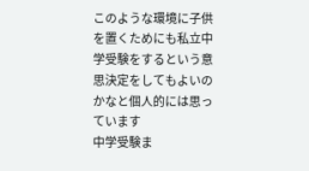このような環境に子供を置くためにも私立中学受験をするという意思決定をしてもよいのかなと個人的には思っています
中学受験ま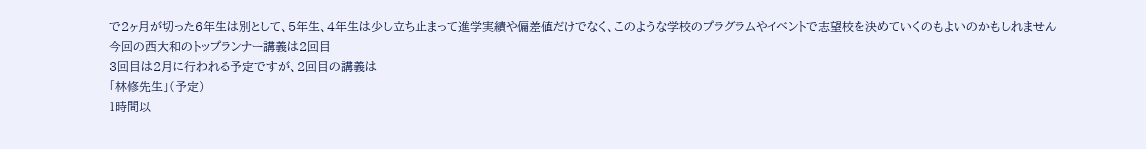で2ヶ月が切った6年生は別として、5年生、4年生は少し立ち止まって進学実績や偏差値だけでなく、このような学校のプラグラムやイベントで志望校を決めていくのもよいのかもしれません
今回の西大和のトップランナー講義は2回目
3回目は2月に行われる予定ですが、2回目の講義は
「林修先生」(予定)
1時間以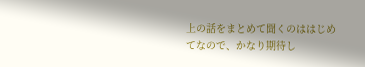上の話をまとめて聞くのははじめてなので、かなり期待し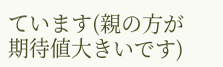ています(親の方が期待値大きいです)